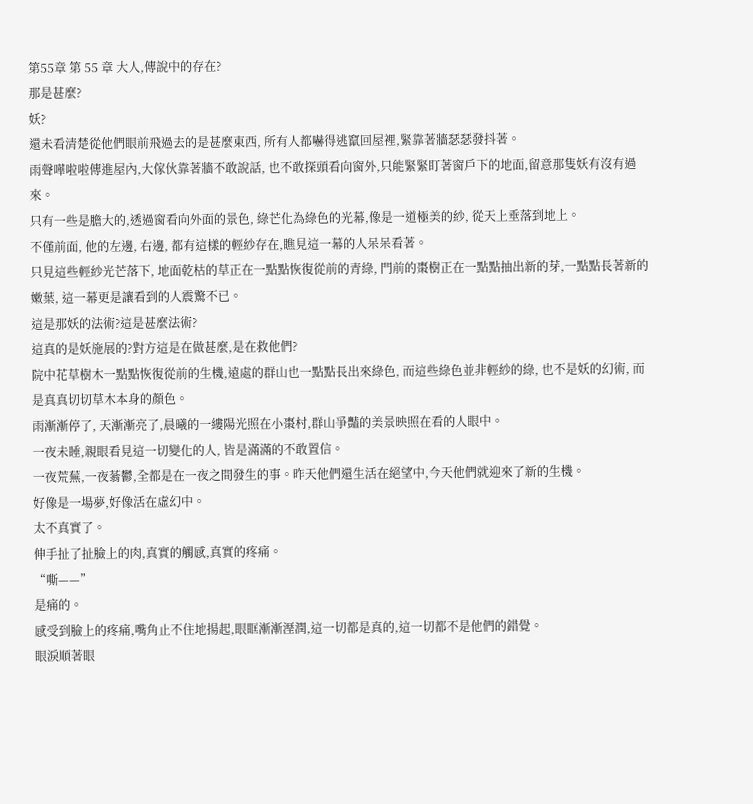第55章 第 55 章 大人,傳說中的存在?
那是甚麼?
妖?
還未看清楚從他們眼前飛過去的是甚麼東西, 所有人都嚇得逃竄回屋裡,緊靠著牆瑟瑟發抖著。
雨聲嘩啦啦傳進屋內,大傢伙靠著牆不敢說話, 也不敢探頭看向窗外,只能緊緊盯著窗戶下的地面,留意那隻妖有沒有過來。
只有一些是膽大的,透過窗看向外面的景色, 綠芒化為綠色的光幕,像是一道極美的紗, 從天上垂落到地上。
不僅前面, 他的左邊, 右邊, 都有這樣的輕紗存在,瞧見這一幕的人呆呆看著。
只見這些輕紗光芒落下, 地面乾枯的草正在一點點恢復從前的青綠, 門前的棗樹正在一點點抽出新的芽,一點點長著新的嫩葉, 這一幕更是讓看到的人震驚不已。
這是那妖的法術?這是甚麼法術?
這真的是妖施展的?對方這是在做甚麼,是在救他們?
院中花草樹木一點點恢復從前的生機,遠處的群山也一點點長出來綠色, 而這些綠色並非輕紗的綠, 也不是妖的幻術, 而是真真切切草木本身的顏色。
雨漸漸停了, 天漸漸亮了,晨曦的一縷陽光照在小棗村,群山爭豔的美景映照在看的人眼中。
一夜未睡,親眼看見這一切變化的人, 皆是滿滿的不敢置信。
一夜荒蕪,一夜蓊鬱,全都是在一夜之間發生的事。昨天他們還生活在絕望中,今天他們就迎來了新的生機。
好像是一場夢,好像活在虛幻中。
太不真實了。
伸手扯了扯臉上的肉,真實的觸感,真實的疼痛。
“嘶——”
是痛的。
感受到臉上的疼痛,嘴角止不住地揚起,眼眶漸漸溼潤,這一切都是真的,這一切都不是他們的錯覺。
眼淚順著眼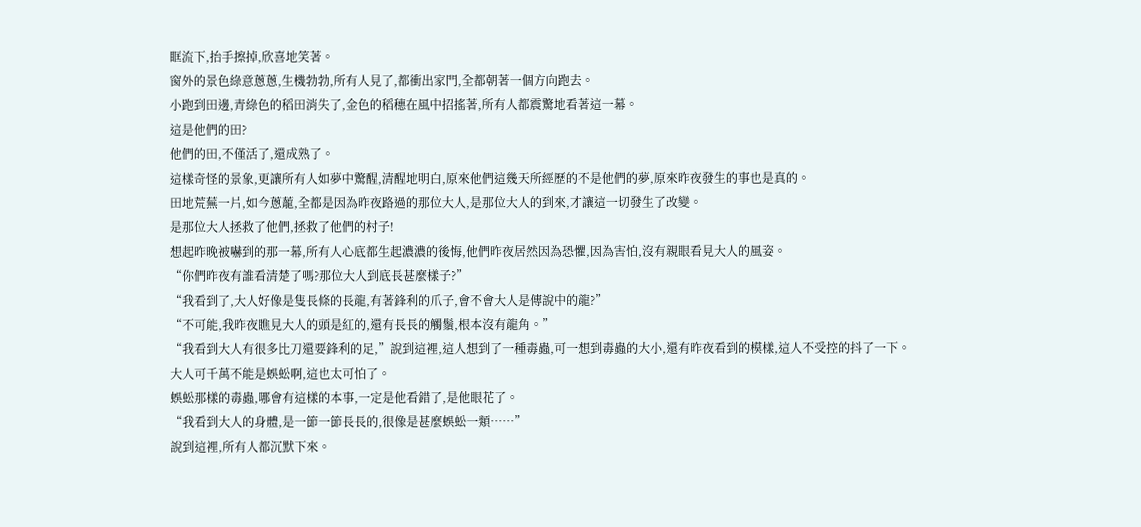眶流下,抬手擦掉,欣喜地笑著。
窗外的景色綠意蔥蔥,生機勃勃,所有人見了,都衝出家門,全都朝著一個方向跑去。
小跑到田邊,青綠色的稻田消失了,金色的稻穗在風中招搖著,所有人都震驚地看著這一幕。
這是他們的田?
他們的田,不僅活了,還成熟了。
這樣奇怪的景象,更讓所有人如夢中驚醒,清醒地明白,原來他們這幾天所經歷的不是他們的夢,原來昨夜發生的事也是真的。
田地荒蕪一片,如今蔥蘢,全都是因為昨夜路過的那位大人,是那位大人的到來,才讓這一切發生了改變。
是那位大人拯救了他們,拯救了他們的村子!
想起昨晚被嚇到的那一幕,所有人心底都生起濃濃的後悔,他們昨夜居然因為恐懼,因為害怕,沒有親眼看見大人的風姿。
“你們昨夜有誰看清楚了嗎?那位大人到底長甚麼樣子?”
“我看到了,大人好像是隻長條的長龍,有著鋒利的爪子,會不會大人是傳說中的龍?”
“不可能,我昨夜瞧見大人的頭是紅的,還有長長的觸鬚,根本沒有龍角。”
“我看到大人有很多比刀還要鋒利的足,”說到這裡,這人想到了一種毒蟲,可一想到毒蟲的大小,還有昨夜看到的模樣,這人不受控的抖了一下。
大人可千萬不能是蜈蚣啊,這也太可怕了。
蜈蚣那樣的毒蟲,哪會有這樣的本事,一定是他看錯了,是他眼花了。
“我看到大人的身體,是一節一節長長的,很像是甚麼蜈蚣一類……”
說到這裡,所有人都沉默下來。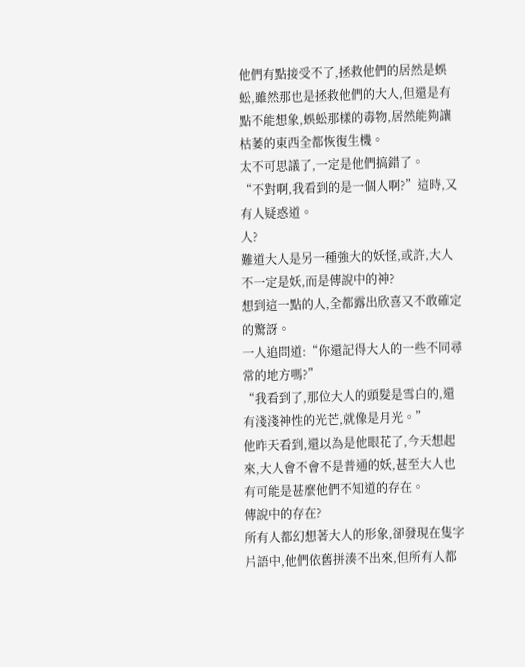他們有點接受不了,拯救他們的居然是蜈蚣,雖然那也是拯救他們的大人,但還是有點不能想象,蜈蚣那樣的毒物,居然能夠讓枯萎的東西全都恢復生機。
太不可思議了,一定是他們搞錯了。
“不對啊,我看到的是一個人啊?”這時,又有人疑惑道。
人?
難道大人是另一種強大的妖怪,或許,大人不一定是妖,而是傳說中的神?
想到這一點的人,全都露出欣喜又不敢確定的驚訝。
一人追問道:“你還記得大人的一些不同尋常的地方嗎?”
“我看到了,那位大人的頭髮是雪白的,還有淺淺神性的光芒,就像是月光。”
他昨天看到,還以為是他眼花了,今天想起來,大人會不會不是普通的妖,甚至大人也有可能是甚麼他們不知道的存在。
傳說中的存在?
所有人都幻想著大人的形象,卻發現在隻字片語中,他們依舊拼湊不出來,但所有人都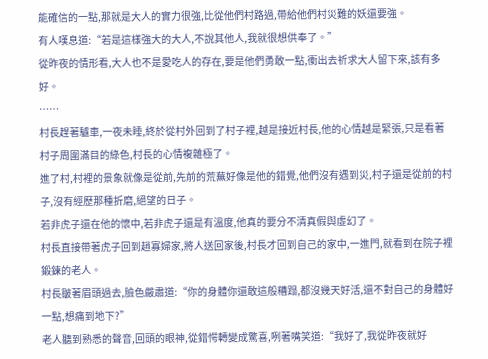能確信的一點,那就是大人的實力很強,比從他們村路過,帶給他們村災難的妖還要強。
有人嘆息道:“若是這樣強大的大人,不說其他人,我就很想供奉了。”
從昨夜的情形看,大人也不是愛吃人的存在,要是他們勇敢一點,衝出去祈求大人留下來,該有多好。
……
村長趕著驢車,一夜未睡,終於從村外回到了村子裡,越是接近村長,他的心情越是緊張,只是看著村子周圍滿目的綠色,村長的心情複雜極了。
進了村,村裡的景象就像是從前,先前的荒蕪好像是他的錯覺,他們沒有遇到災,村子還是從前的村子,沒有經歷那種折磨,絕望的日子。
若非虎子還在他的懷中,若非虎子還是有溫度,他真的要分不清真假與虛幻了。
村長直接帶著虎子回到趙寡婦家,將人送回家後,村長才回到自己的家中,一進門,就看到在院子裡鍛鍊的老人。
村長皺著眉頭過去,臉色嚴肅道:“你的身體你還敢這般糟蹋,都沒幾天好活,還不對自己的身體好一點,想痛到地下?”
老人聽到熟悉的聲音,回頭的眼神,從錯愕轉變成驚喜,咧著嘴笑道:“我好了,我從昨夜就好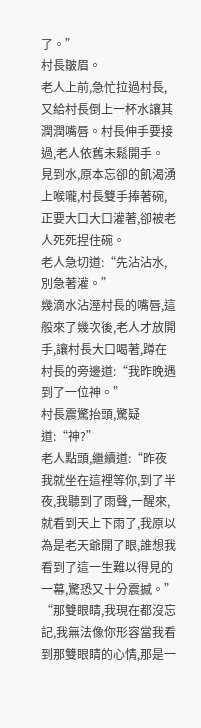了。”
村長皺眉。
老人上前,急忙拉過村長,又給村長倒上一杯水讓其潤潤嘴唇。村長伸手要接過,老人依舊未鬆開手。
見到水,原本忘卻的飢渴湧上喉嚨,村長雙手捧著碗,正要大口大口灌著,卻被老人死死捏住碗。
老人急切道:“先沾沾水,別急著灌。”
幾滴水沾溼村長的嘴唇,這般來了幾次後,老人才放開手,讓村長大口喝著,蹲在村長的旁邊道:“我昨晚遇到了一位神。”
村長震驚抬頭,驚疑道:“神?”
老人點頭,繼續道:“昨夜我就坐在這裡等你,到了半夜,我聽到了雨聲,一醒來,就看到天上下雨了,我原以為是老天爺開了眼,誰想我看到了這一生難以得見的一幕,驚恐又十分震撼。”
“那雙眼睛,我現在都沒忘記,我無法像你形容當我看到那雙眼睛的心情,那是一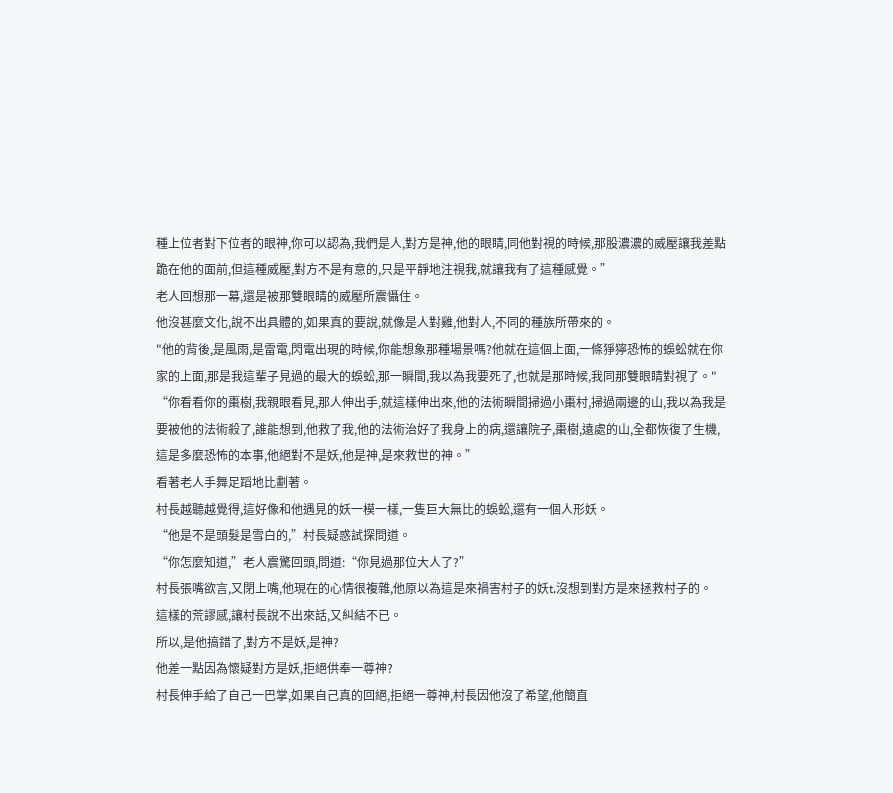種上位者對下位者的眼神,你可以認為,我們是人,對方是神,他的眼睛,同他對視的時候,那股濃濃的威壓讓我差點跪在他的面前,但這種威壓,對方不是有意的,只是平靜地注視我,就讓我有了這種感覺。”
老人回想那一幕,還是被那雙眼睛的威壓所震懾住。
他沒甚麼文化,說不出具體的,如果真的要說,就像是人對雞,他對人,不同的種族所帶來的。
"他的背後,是風雨,是雷電,閃電出現的時候,你能想象那種場景嗎?他就在這個上面,一條猙獰恐怖的蜈蚣就在你家的上面,那是我這輩子見過的最大的蜈蚣,那一瞬間,我以為我要死了,也就是那時候,我同那雙眼睛對視了。"
“你看看你的棗樹,我親眼看見,那人伸出手,就這樣伸出來,他的法術瞬間掃過小棗村,掃過兩邊的山,我以為我是要被他的法術殺了,誰能想到,他救了我,他的法術治好了我身上的病,還讓院子,棗樹,遠處的山,全都恢復了生機,這是多麼恐怖的本事,他絕對不是妖,他是神,是來救世的神。”
看著老人手舞足蹈地比劃著。
村長越聽越覺得,這好像和他遇見的妖一模一樣,一隻巨大無比的蜈蚣,還有一個人形妖。
“他是不是頭髮是雪白的,”村長疑惑試探問道。
“你怎麼知道,”老人震驚回頭,問道:“你見過那位大人了?”
村長張嘴欲言,又閉上嘴,他現在的心情很複雜,他原以為這是來禍害村子的妖t,沒想到對方是來拯救村子的。
這樣的荒謬感,讓村長說不出來話,又糾結不已。
所以,是他搞錯了,對方不是妖,是神?
他差一點因為懷疑對方是妖,拒絕供奉一尊神?
村長伸手給了自己一巴掌,如果自己真的回絕,拒絕一尊神,村長因他沒了希望,他簡直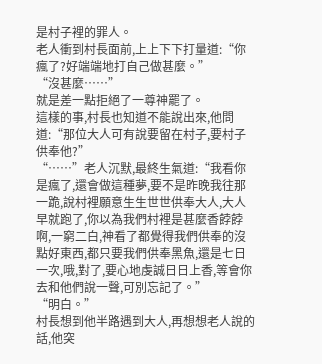是村子裡的罪人。
老人衝到村長面前,上上下下打量道:“你瘋了?好端端地打自己做甚麼。”
“沒甚麼……”
就是差一點拒絕了一尊神罷了。
這樣的事,村長也知道不能說出來,他問道:“那位大人可有說要留在村子,要村子供奉他?”
“……”老人沉默,最終生氣道:“我看你是瘋了,還會做這種夢,要不是昨晚我往那一跪,說村裡願意生生世世供奉大人,大人早就跑了,你以為我們村裡是甚麼香餑餑啊,一窮二白,神看了都覺得我們供奉的沒點好東西,都只要我們供奉黑魚,還是七日一次,哦,對了,要心地虔誠日日上香,等會你去和他們說一聲,可別忘記了。”
“明白。”
村長想到他半路遇到大人,再想想老人說的話,他突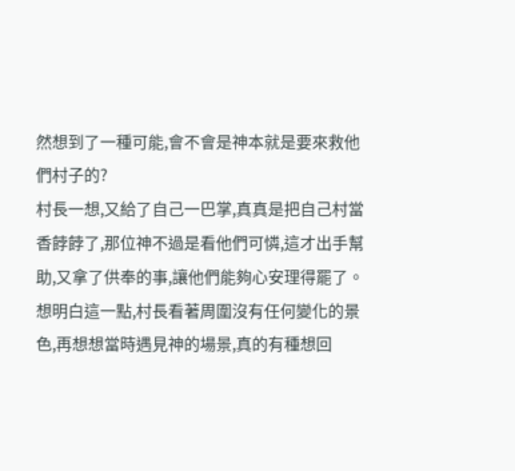然想到了一種可能,會不會是神本就是要來救他們村子的?
村長一想,又給了自己一巴掌,真真是把自己村當香餑餑了,那位神不過是看他們可憐,這才出手幫助,又拿了供奉的事,讓他們能夠心安理得罷了。
想明白這一點,村長看著周圍沒有任何變化的景色,再想想當時遇見神的場景,真的有種想回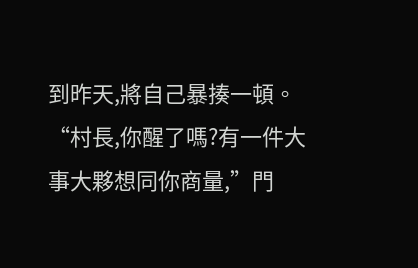到昨天,將自己暴揍一頓。
“村長,你醒了嗎?有一件大事大夥想同你商量,”門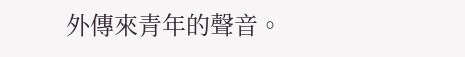外傳來青年的聲音。